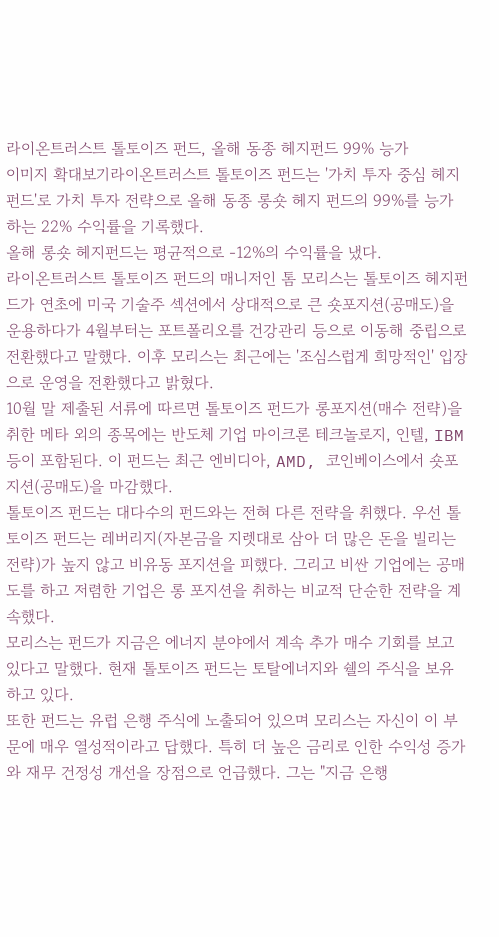라이온트러스트 톨토이즈 펀드, 올해 동종 헤지펀드 99% 능가
이미지 확대보기라이온트러스트 톨토이즈 펀드는 '가치 투자 중심 헤지 펀드'로 가치 투자 전략으로 올해 동종 롱숏 헤지 펀드의 99%를 능가하는 22% 수익률을 기록했다.
올해 롱숏 헤지펀드는 평균적으로 -12%의 수익률을 냈다.
라이온트러스트 톨토이즈 펀드의 매니저인 톰 모리스는 톨토이즈 헤지펀드가 연초에 미국 기술주 섹션에서 상대적으로 큰 숏포지션(공매도)을 운용하다가 4월부터는 포트폴리오를 건강관리 등으로 이동해 중립으로 전환했다고 말했다. 이후 모리스는 최근에는 '조심스럽게 희망적인' 입장으로 운영을 전환했다고 밝혔다.
10월 말 제출된 서류에 따르면 톨토이즈 펀드가 롱포지션(매수 전략)을 취한 메타 외의 종목에는 반도체 기업 마이크론 테크놀로지, 인텔, IBM 등이 포함된다. 이 펀드는 최근 엔비디아, AMD, 코인베이스에서 숏포지션(공매도)을 마감했다.
톨토이즈 펀드는 대다수의 펀드와는 전혀 다른 전략을 취했다. 우선 톨토이즈 펀드는 레버리지(자본금을 지렛대로 삼아 더 많은 돈을 빌리는 전략)가 높지 않고 비유동 포지션을 피했다. 그리고 비싼 기업에는 공매도를 하고 저렴한 기업은 롱 포지션을 취하는 비교적 단순한 전략을 계속했다.
모리스는 펀드가 지금은 에너지 분야에서 계속 추가 매수 기회를 보고 있다고 말했다. 현재 톨토이즈 펀드는 토탈에너지와 쉘의 주식을 보유하고 있다.
또한 펀드는 유럽 은행 주식에 노출되어 있으며 모리스는 자신이 이 부문에 매우 열성적이라고 답했다. 특히 더 높은 금리로 인한 수익성 증가와 재무 건정성 개선을 장점으로 언급했다. 그는 "지금 은행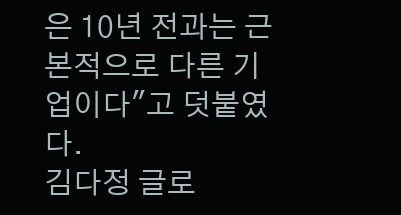은 10년 전과는 근본적으로 다른 기업이다"고 덧붙였다.
김다정 글로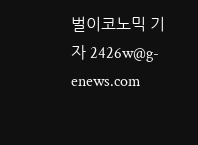벌이코노믹 기자 2426w@g-enews.com